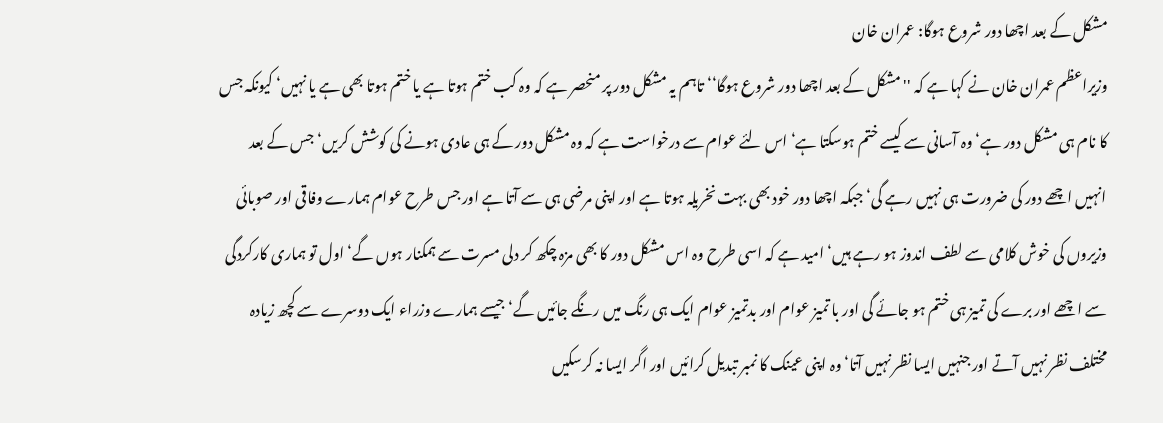مشکل کے بعد اچھا دور شروع ہوگا: عمران خان
وزیراعظم عمران خان نے کہا ہے کہ ''مشکل کے بعد اچھا دور شروع ہوگا‘‘ تاہم یہ مشکل دور پر منحصر ہے کہ وہ کب ختم ہوتا ہے یا ختم ہوتا بھی ہے یا نہیں‘ کیونکہ جس کا نام ہی مشکل دور ہے‘ وہ آسانی سے کیسے ختم ہوسکتا ہے‘ اس لئے عوام سے درخواست ہے کہ وہ مشکل دور کے ہی عادی ہونے کی کوشش کریں‘ جس کے بعد انہیں اچھے دور کی ضرورت ہی نہیں رہے گی‘ جبکہ اچھا دور خود بھی بہت نخریلہ ہوتا ہے اور اپنی مرضی ہی سے آتا ہے اور جس طرح عوام ہمارے وفاقی اور صوبائی وزیروں کی خوش کلامی سے لطف اندوز ہو رہے ہیں‘ امید ہے کہ اسی طرح وہ اس مشکل دور کا بھی مزہ چکھ کر دلی مسرت سے ہمکنار ہوں گے‘ اول تو ہماری کارکردگی سے اچھے اور برے کی تمیز ہی ختم ہو جائے گی اور با تمیز عوام اور بدتمیز عوام ایک ہی رنگ میں رنگے جائیں گے‘ جیسے ہمارے وزراء ایک دوسرے سے کچھ زیادہ مختلف نظر نہیں آتے اور جنہیں ایسا نظر نہیں آتا‘ وہ اپنی عینک کا نمبر تبدیل کرائیں اور اگر ایسا نہ کرسکیں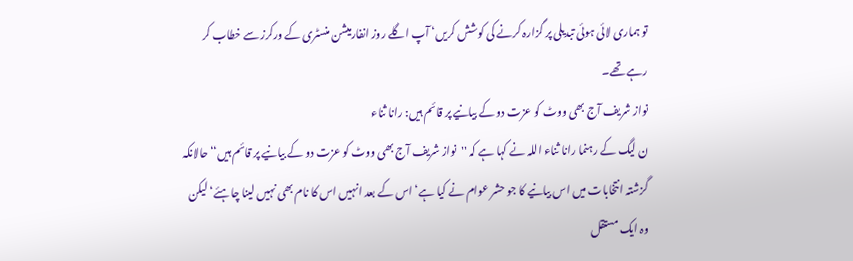تو ہماری لائی ہوئی تبدیلی پر گزارہ کرنے کی کوشش کریں‘ آپ اگلے روز انفارمیشن منسٹری کے ورکرز سے خطاب کر رہے تھے۔
نواز شریف آج بھی ووٹ کو عزت دو کے بیانیے پر قائم ہیں: رانا ثناء
ن لیگ کے رہنما رانا ثناء اللہ نے کہا ہے کہ ''نواز شریف آج بھی ووٹ کو عزت دو کے بیانیے پر قائم ہیں‘‘ حالانکہ گزشتہ انتخابات میں اس بیانیے کا جو حشر عوام نے کیا ہے‘ اس کے بعد انہیں اس کا نام بھی نہیں لینا چاہئے‘ لیکن وہ ایک مستقل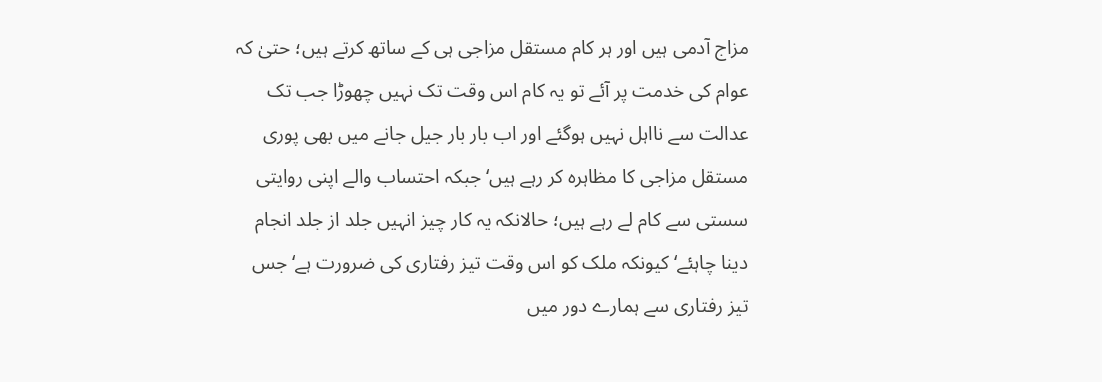مزاج آدمی ہیں اور ہر کام مستقل مزاجی ہی کے ساتھ کرتے ہیں؛ حتیٰ کہ عوام کی خدمت پر آئے تو یہ کام اس وقت تک نہیں چھوڑا جب تک عدالت سے نااہل نہیں ہوگئے اور اب بار بار جیل جانے میں بھی پوری مستقل مزاجی کا مظاہرہ کر رہے ہیں‘ جبکہ احتساب والے اپنی روایتی سستی سے کام لے رہے ہیں؛ حالانکہ یہ کار چیز انہیں جلد از جلد انجام دینا چاہئے‘ کیونکہ ملک کو اس وقت تیز رفتاری کی ضرورت ہے‘ جس تیز رفتاری سے ہمارے دور میں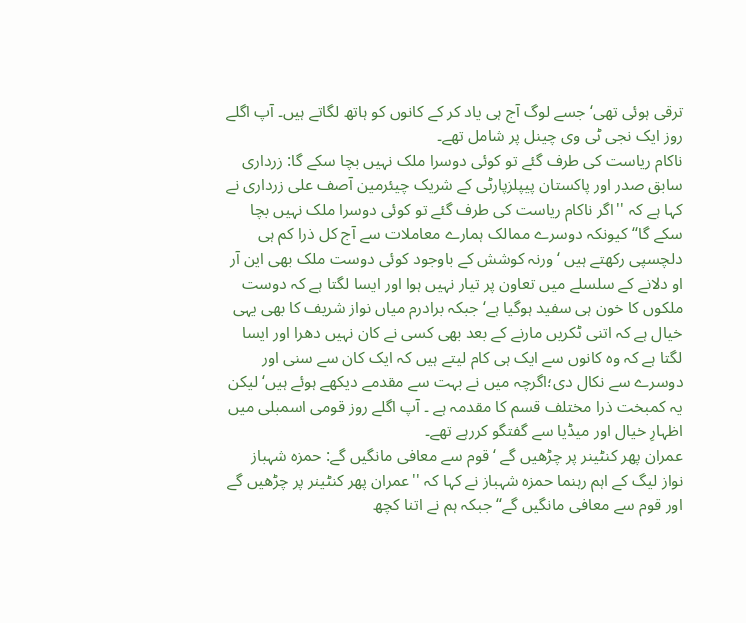ترقی ہوئی تھی‘ جسے لوگ آج ہی یاد کر کے کانوں کو ہاتھ لگاتے ہیں۔ آپ اگلے روز ایک نجی ٹی وی چینل پر شامل تھے۔
ناکام ریاست کی طرف گئے تو کوئی دوسرا ملک نہیں بچا سکے گا: زرداری
سابق صدر اور پاکستان پیپلزپارٹی کے شریک چیئرمین آصف علی زرداری نے کہا ہے کہ ''اگر ناکام ریاست کی طرف گئے تو کوئی دوسرا ملک نہیں بچا سکے گا‘‘کیونکہ دوسرے ممالک ہمارے معاملات سے آج کل ذرا کم ہی دلچسپی رکھتے ہیں ‘ورنہ کوشش کے باوجود کوئی دوست ملک بھی این آر او دلانے کے سلسلے میں تعاون پر تیار نہیں ہوا اور ایسا لگتا ہے کہ دوست ملکوں کا خون ہی سفید ہوگیا ہے‘ جبکہ برادرم میاں نواز شریف کا بھی یہی خیال ہے کہ اتنی ٹکریں مارنے کے بعد بھی کسی نے کان نہیں دھرا اور ایسا لگتا ہے کہ وہ کانوں سے ایک ہی کام لیتے ہیں کہ ایک کان سے سنی اور دوسرے سے نکال دی؛اگرچہ میں نے بہت سے مقدمے دیکھے ہوئے ہیں‘ لیکن یہ کمبخت ذرا مختلف قسم کا مقدمہ ہے ۔ آپ اگلے روز قومی اسمبلی میں اظہارِ خیال اور میڈیا سے گفتگو کررہے تھے۔
عمران پھر کنٹینر پر چڑھیں گے ‘قوم سے معافی مانگیں گے: حمزہ شہباز
نواز لیگ کے اہم رہنما حمزہ شہباز نے کہا کہ ''عمران پھر کنٹینر پر چڑھیں گے اور قوم سے معافی مانگیں گے‘‘ جبکہ ہم نے اتنا کچھ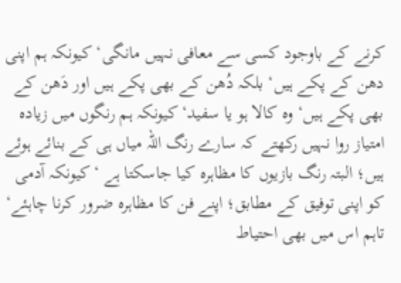کرنے کے باوجود کسی سے معافی نہیں مانگی‘ کیونکہ ہم اپنی دھن کے پکے ہیں‘ بلکہ دُھن کے بھی پکے ہیں اور دَھن کے بھی پکے ہیں‘ وہ کالا ہو یا سفید‘ کیونکہ ہم رنگوں میں زیادہ امتیاز روا نہیں رکھتے کہ سارے رنگ اللہ میاں ہی کے بنائے ہوئے ہیں؛ البتہ رنگ بازیوں کا مظاہرہ کیا جاسکتا ہے ‘کیونکہ آدمی کو اپنی توفیق کے مطابق؛ اپنے فن کا مظاہرہ ضرور کرنا چاہئے‘ تاہم اس میں بھی احتیاط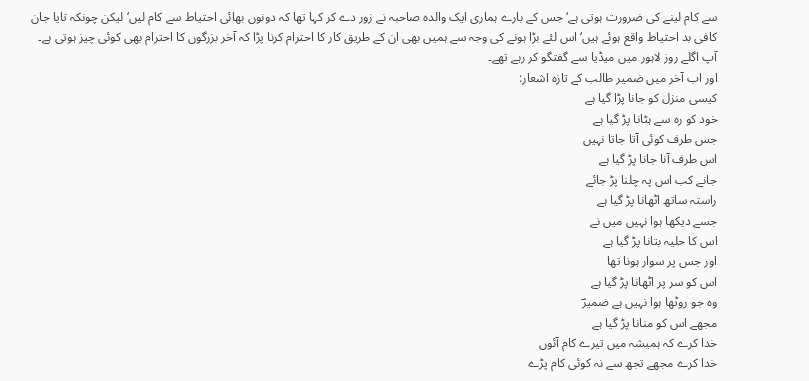سے کام لینے کی ضرورت ہوتی ہے‘ جس کے بارے ہماری ایک والدہ صاحبہ نے زور دے کر کہا تھا کہ دونوں بھائی احتیاط سے کام لیں‘ لیکن چونکہ تایا جان کافی بد احتیاط واقع ہوئے ہیں‘ اس لئے بڑا ہونے کی وجہ سے ہمیں بھی ان کے طریق کار کا احترام کرنا پڑا کہ آخر بزرگوں کا احترام بھی کوئی چیز ہوتی ہے۔ آپ اگلے روز لاہور میں میڈیا سے گفتگو کر رہے تھے۔
اور اب آخر میں ضمیر طالب کے تازہ اشعار:
کیسی منزل کو جانا پڑا گیا ہے
خود کو رہ سے ہٹانا پڑ گیا ہے
جس طرف کوئی آتا جاتا نہیں
اس طرف آنا جانا پڑ گیا ہے
جانے کب اس پہ چلنا پڑ جائے
راستہ ساتھ اٹھانا پڑ گیا ہے
جسے دیکھا ہوا نہیں میں نے
اس کا حلیہ بتانا پڑ گیا ہے
اور جس پر سوار ہونا تھا
اس کو سر پر اٹھانا پڑ گیا ہے
وہ جو روٹھا ہوا نہیں ہے ضمیرؔ
مجھے اس کو منانا پڑ گیا ہے
خدا کرے کہ ہمیشہ میں تیرے کام آئوں
خدا کرے مجھے تجھ سے نہ کوئی کام پڑے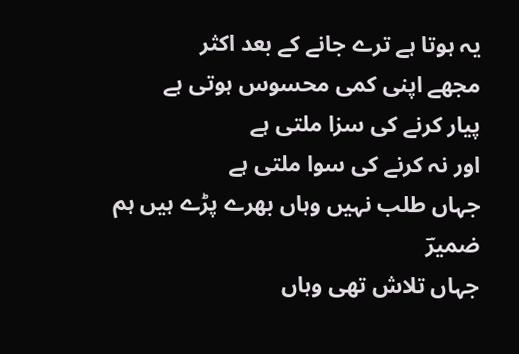یہ ہوتا ہے ترے جانے کے بعد اکثر
مجھے اپنی کمی محسوس ہوتی ہے
پیار کرنے کی سزا ملتی ہے
اور نہ کرنے کی سوا ملتی ہے
جہاں طلب نہیں وہاں بھرے پڑے ہیں ہم ضمیرؔ
جہاں تلاش تھی وہاں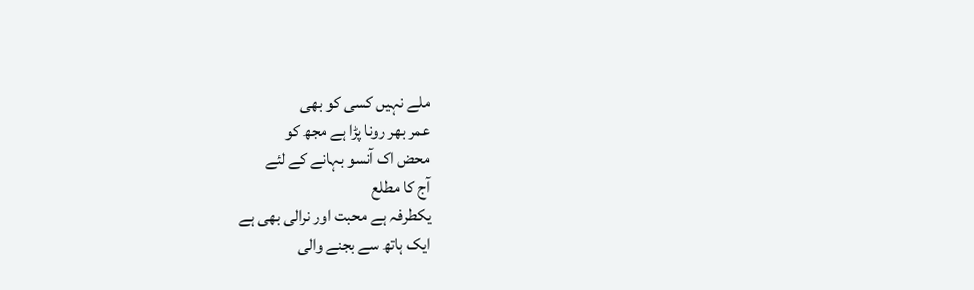ملے نہیں کسی کو بھی
عمر بھر رونا پڑا ہے مجھ کو
محض اک آنسو بہانے کے لئے
آج کا مطلع
یکطرفہ ہے محبت اور نرالی بھی ہے
ایک ہاتھ سے بجنے والی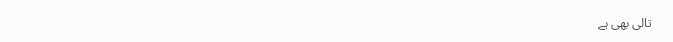تالی بھی ہے